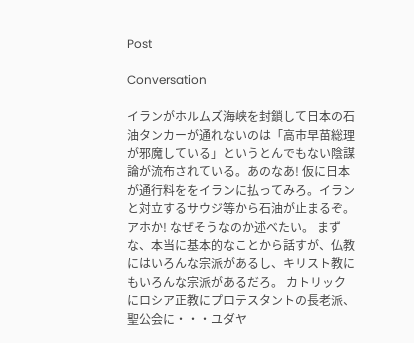Post

Conversation

イランがホルムズ海峡を封鎖して日本の石油タンカーが通れないのは「高市早苗総理が邪魔している」というとんでもない陰謀論が流布されている。あのなあ! 仮に日本が通行料ををイランに払ってみろ。イランと対立するサウジ等から石油が止まるぞ。アホか! なぜそうなのか述べたい。 まずな、本当に基本的なことから話すが、仏教にはいろんな宗派があるし、キリスト教にもいろんな宗派があるだろ。 カトリックにロシア正教にプロテスタントの長老派、聖公会に・・・ユダヤ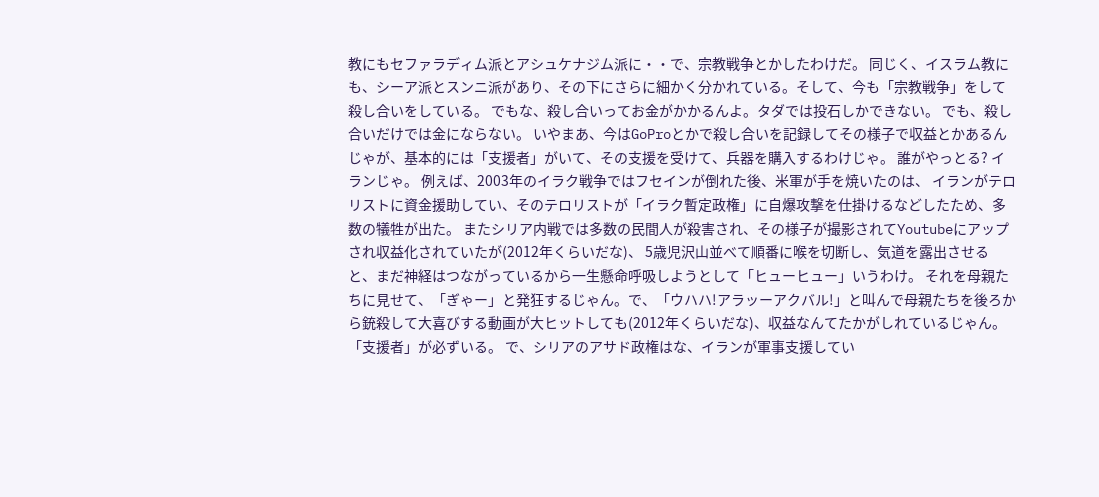教にもセファラディム派とアシュケナジム派に・・で、宗教戦争とかしたわけだ。 同じく、イスラム教にも、シーア派とスンニ派があり、その下にさらに細かく分かれている。そして、今も「宗教戦争」をして殺し合いをしている。 でもな、殺し合いってお金がかかるんよ。タダでは投石しかできない。 でも、殺し合いだけでは金にならない。 いやまあ、今はGoProとかで殺し合いを記録してその様子で収益とかあるんじゃが、基本的には「支援者」がいて、その支援を受けて、兵器を購入するわけじゃ。 誰がやっとる? イランじゃ。 例えば、2003年のイラク戦争ではフセインが倒れた後、米軍が手を焼いたのは、 イランがテロリストに資金援助してい、そのテロリストが「イラク暫定政権」に自爆攻撃を仕掛けるなどしたため、多数の犠牲が出た。 またシリア内戦では多数の民間人が殺害され、その様子が撮影されてYoutubeにアップされ収益化されていたが(2012年くらいだな)、 5歳児沢山並べて順番に喉を切断し、気道を露出させると、まだ神経はつながっているから一生懸命呼吸しようとして「ヒューヒュー」いうわけ。 それを母親たちに見せて、「ぎゃー」と発狂するじゃん。で、「ウハハ!アラッーアクバル!」と叫んで母親たちを後ろから銃殺して大喜びする動画が大ヒットしても(2012年くらいだな)、収益なんてたかがしれているじゃん。 「支援者」が必ずいる。 で、シリアのアサド政権はな、イランが軍事支援してい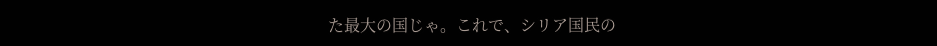た最大の国じゃ。これで、シリア国民の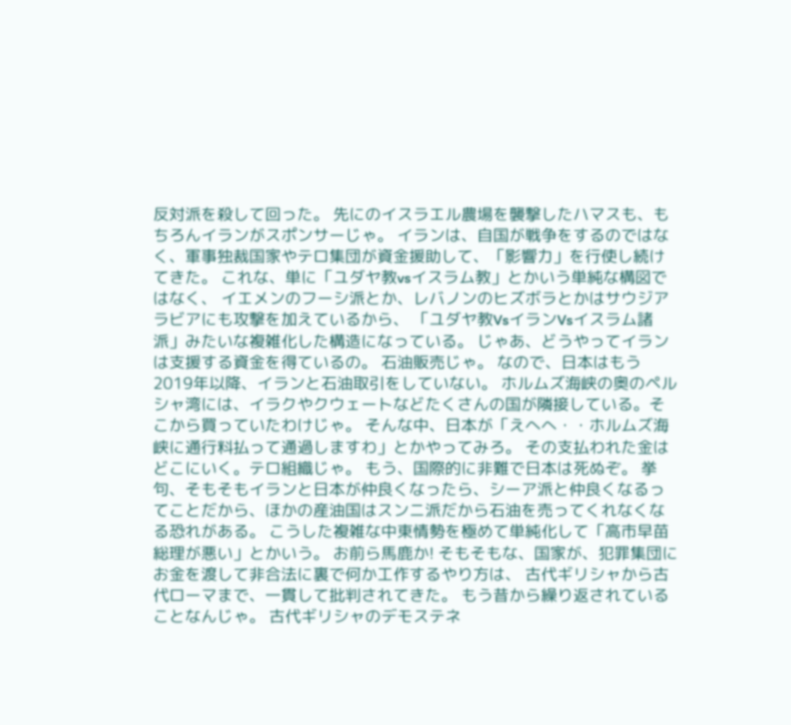反対派を殺して回った。 先にのイスラエル農場を襲撃したハマスも、もちろんイランがスポンサーじゃ。 イランは、自国が戦争をするのではなく、軍事独裁国家やテロ集団が資金援助して、「影響力」を行使し続けてきた。 これな、単に「ユダヤ教vsイスラム教」とかいう単純な構図ではなく、 イエメンのフーシ派とか、レバノンのヒズボラとかはサウジアラビアにも攻撃を加えているから、 「ユダヤ教VsイランVsイスラム諸派」みたいな複雑化した構造になっている。 じゃあ、どうやってイランは支援する資金を得ているの。 石油販売じゃ。 なので、日本はもう2019年以降、イランと石油取引をしていない。 ホルムズ海峡の奥のペルシャ湾には、イラクやクウェートなどたくさんの国が隣接している。そこから買っていたわけじゃ。 そんな中、日本が「えへへ・・ホルムズ海峡に通行料払って通過しますわ」とかやってみろ。 その支払われた金はどこにいく。テロ組織じゃ。 もう、国際的に非難で日本は死ぬぞ。 挙句、そもそもイランと日本が仲良くなったら、シーア派と仲良くなるってことだから、ほかの産油国はスンニ派だから石油を売ってくれなくなる恐れがある。 こうした複雑な中東情勢を極めて単純化して「高市早苗総理が悪い」とかいう。 お前ら馬鹿か! そもそもな、国家が、犯罪集団にお金を渡して非合法に裏で何か工作するやり方は、 古代ギリシャから古代ローマまで、一貫して批判されてきた。 もう昔から繰り返されていることなんじゃ。 古代ギリシャのデモステネ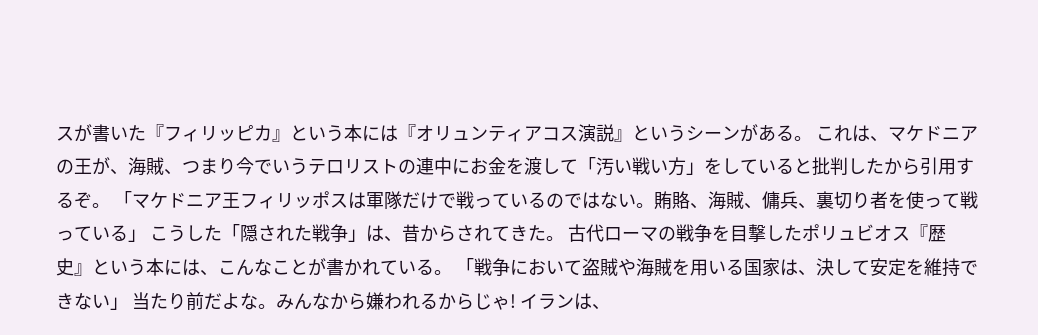スが書いた『フィリッピカ』という本には『オリュンティアコス演説』というシーンがある。 これは、マケドニアの王が、海賊、つまり今でいうテロリストの連中にお金を渡して「汚い戦い方」をしていると批判したから引用するぞ。 「マケドニア王フィリッポスは軍隊だけで戦っているのではない。賄賂、海賊、傭兵、裏切り者を使って戦っている」 こうした「隠された戦争」は、昔からされてきた。 古代ローマの戦争を目撃したポリュビオス『歴史』という本には、こんなことが書かれている。 「戦争において盗賊や海賊を用いる国家は、決して安定を維持できない」 当たり前だよな。みんなから嫌われるからじゃ! イランは、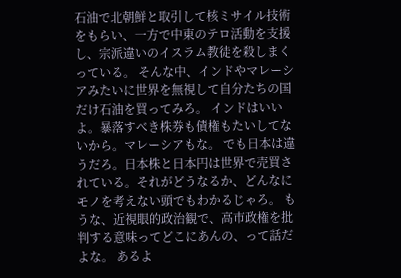石油で北朝鮮と取引して核ミサイル技術をもらい、一方で中東のテロ活動を支援し、宗派違いのイスラム教徒を殺しまくっている。 そんな中、インドやマレーシアみたいに世界を無視して自分たちの国だけ石油を買ってみろ。 インドはいいよ。暴落すべき株券も債権もたいしてないから。マレーシアもな。 でも日本は違うだろ。日本株と日本円は世界で売買されている。それがどうなるか、どんなにモノを考えない頭でもわかるじゃろ。 もうな、近視眼的政治観で、高市政権を批判する意味ってどこにあんの、って話だよな。 あるよ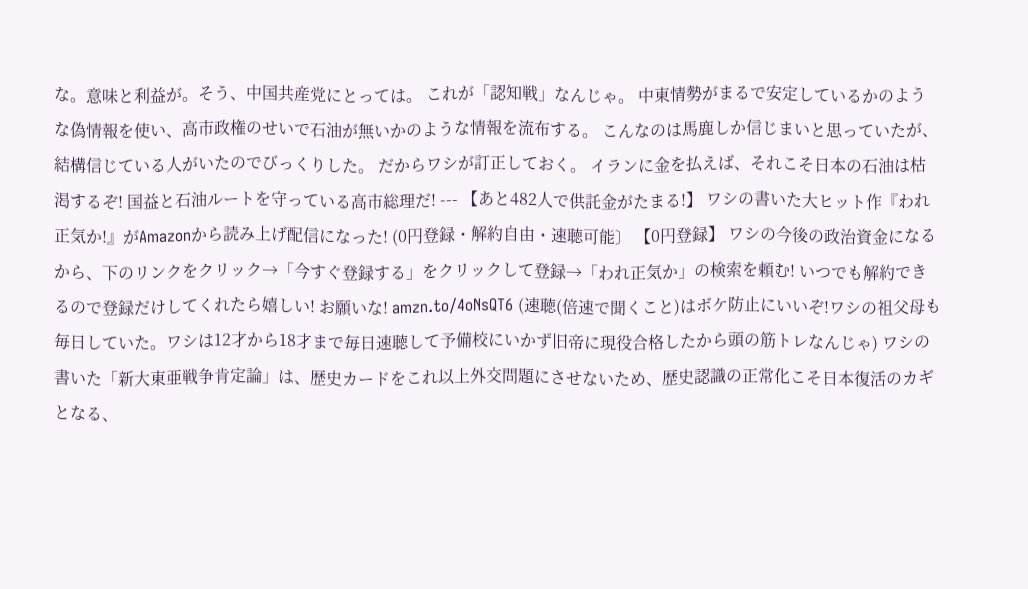な。意味と利益が。そう、中国共産党にとっては。 これが「認知戦」なんじゃ。 中東情勢がまるで安定しているかのような偽情報を使い、高市政権のせいで石油が無いかのような情報を流布する。 こんなのは馬鹿しか信じまいと思っていたが、結構信じている人がいたのでびっくりした。 だからワシが訂正しておく。 イランに金を払えば、それこそ日本の石油は枯渇するぞ! 国益と石油ルートを守っている高市総理だ! --- 【あと482人で供託金がたまる!】 ワシの書いた大ヒット作『われ正気か!』がAmazonから読み上げ配信になった! (0円登録・解約自由・速聴可能〕 【0円登録】 ワシの今後の政治資金になるから、下のリンクをクリック→「今すぐ登録する」をクリックして登録→「われ正気か」の検索を頼む! いつでも解約できるので登録だけしてくれたら嬉しい! お願いな! amzn.to/4oNsQT6 (速聴(倍速で聞くこと)はボケ防止にいいぞ!ワシの祖父母も毎日していた。ワシは12才から18才まで毎日速聴して予備校にいかず旧帝に現役合格したから頭の筋トレなんじゃ) ワシの書いた「新大東亜戦争肯定論」は、歴史カードをこれ以上外交問題にさせないため、歴史認識の正常化こそ日本復活のカギとなる、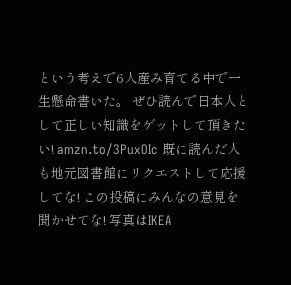という考えで6人産み育てる中で一生懸命書いた。 ぜひ読んで日本人として正しい知識をゲットして頂きたい! amzn.to/3PuxOIc 既に読んだ人も地元図書館にリクエストして応援してな! この投稿にみんなの意見を聞かせてな! 写真はIKEA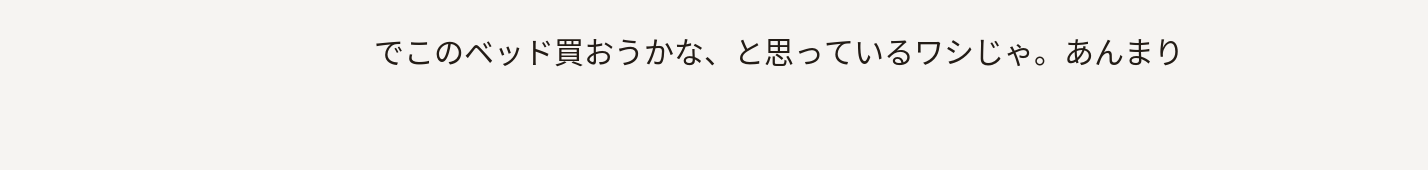でこのベッド買おうかな、と思っているワシじゃ。あんまり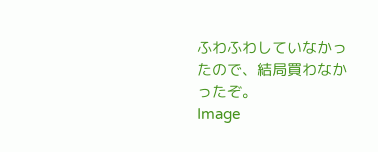ふわふわしていなかったので、結局買わなかったぞ。
Image